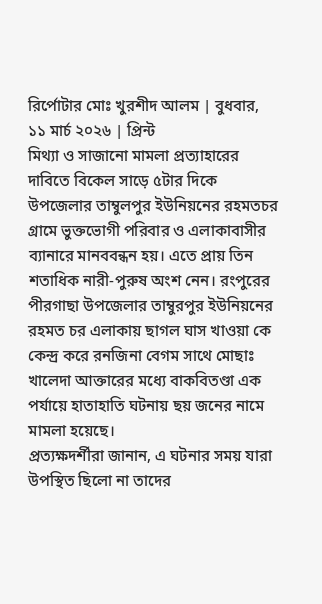রির্পোটার মোঃ খুরশীদ আলম | বুধবার, ১১ মার্চ ২০২৬ | প্রিন্ট
মিথ্যা ও সাজানো মামলা প্রত্যাহারের দাবিতে বিকেল সাড়ে ৫টার দিকে উপজেলার তাম্বুলপুর ইউনিয়নের রহমতচর গ্রামে ভুক্তভোগী পরিবার ও এলাকাবাসীর ব্যানারে মানববন্ধন হয়। এতে প্রায় তিন শতাধিক নারী-পুরুষ অংশ নেন। রংপুরের পীরগাছা উপজেলার তাম্বুরপুর ইউনিয়নের রহমত চর এলাকায় ছাগল ঘাস খাওয়া কে কেন্দ্র করে রনজিনা বেগম সাথে মোছাঃ খালেদা আক্তারের মধ্যে বাকবিতণ্ডা এক পর্যায়ে হাতাহাতি ঘটনায় ছয় জনের নামে মামলা হয়েছে।
প্রত্যক্ষদর্শীরা জানান, এ ঘটনার সময় যারা উপস্থিত ছিলো না তাদের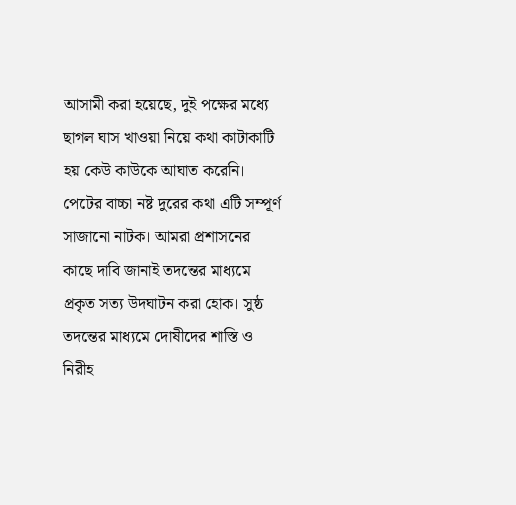আসামী করা হয়েছে, দুই পক্ষের মধ্যে ছাগল ঘাস খাওয়া নিয়ে কথা কাটাকাটি হয় কেউ কাউকে আঘাত করেনি। পেটের বাচ্চা নষ্ট দুরের কথা এটি সম্পূর্ণ সাজানো নাটক। আমরা প্রশাসনের কাছে দাবি জানাই তদন্তের মাধ্যমে প্রকৃত সত্য উদঘাটন করা হোক। সুষ্ঠ তদন্তের মাধ্যমে দোষীদের শাস্তি ও নিরীহ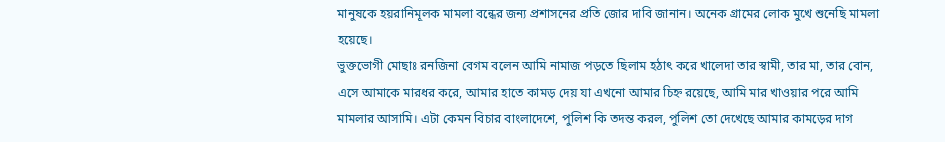মানুষকে হয়রানিমূলক মামলা বন্ধের জন্য প্রশাসনের প্রতি জোর দাবি জানান। অনেক গ্রামের লোক মুখে শুনেছি মামলা হয়েছে।
ভুক্তভোগী মোছাঃ রনজিনা বেগম বলেন আমি নামাজ পড়তে ছিলাম হঠাৎ করে খালেদা তার স্বামী, তার মা, তার বোন, এসে আমাকে মারধর করে, আমার হাতে কামড় দেয় যা এখনো আমার চিহ্ন রয়েছে, আমি মার খাওয়ার পরে আমি মামলার আসামি। এটা কেমন বিচার বাংলাদেশে, পুলিশ কি তদন্ত করল, পুলিশ তো দেখেছে আমার কামড়ের দাগ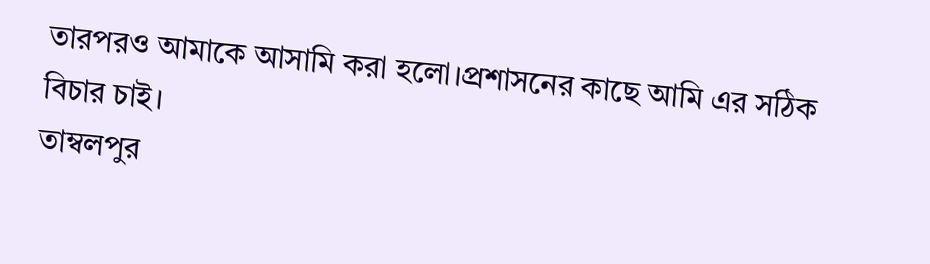তারপরও আমাকে আসামি করা হলো।প্রশাসনের কাছে আমি এর সঠিক বিচার চাই।
তাম্বলপুর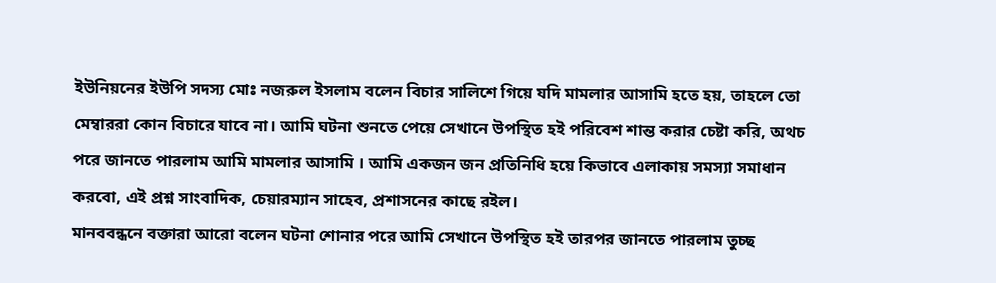ইউনিয়নের ইউপি সদস্য মোঃ নজরুল ইসলাম বলেন বিচার সালিশে গিয়ে যদি মামলার আসামি হতে হয়, তাহলে তো মেম্বাররা কোন বিচারে যাবে না। আমি ঘটনা শুনতে পেয়ে সেখানে উপস্থিত হই পরিবেশ শান্ত করার চেষ্টা করি, অথচ পরে জানতে পারলাম আমি মামলার আসামি । আমি একজন জন প্রতিনিধি হয়ে কিভাবে এলাকায় সমস্যা সমাধান করবো, এই প্রশ্ন সাংবাদিক, চেয়ারম্যান সাহেব, প্রশাসনের কাছে রইল।
মানববন্ধনে বক্তারা আরো বলেন ঘটনা শোনার পরে আমি সেখানে উপস্থিত হই তারপর জানতে পারলাম তুচ্ছ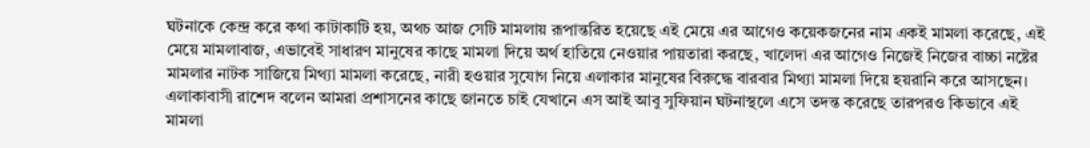ঘটনাকে কেন্দ্র করে কথা কাটাকাটি হয়, অথচ আজ সেটি মামলায় রূপান্তরিত হয়েছে এই মেয়ে এর আগেও কয়েকজনের নাম একই মামলা করেছে, এই মেয়ে মামলাবাজ, এভাবেই সাধারণ মানুষের কাছে মামলা দিয়ে অর্থ হাতিয়ে নেওয়ার পায়তারা করছে, খালেদা এর আগেও নিজেই নিজের বাচ্চা নষ্টের মামলার নাটক সাজিয়ে মিথ্যা মামলা করেছে, নারী হওয়ার সুযোগ নিয়ে এলাকার মানুষের বিরুদ্ধে বারবার মিথ্যা মামলা দিয়ে হয়রানি করে আসছেন।
এলাকাবাসী রাশেদ বলেন আমরা প্রশাসনের কাছে জানতে চাই যেখানে এস আই আবু সুফিয়ান ঘটনাস্থলে এসে তদন্ত করেছে তারপরও কিভাবে এই মামলা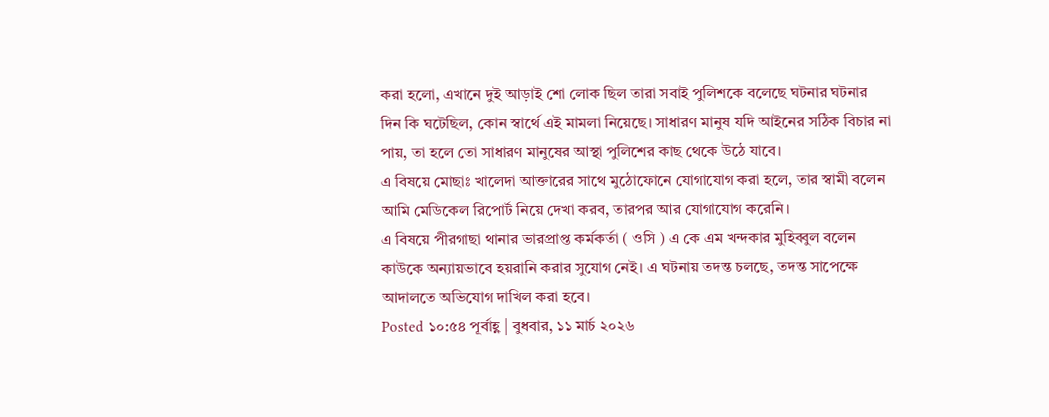করা হলো, এখানে দুই আড়াই শো লোক ছিল তারা সবাই পুলিশকে বলেছে ঘটনার ঘটনার দিন কি ঘটেছিল, কোন স্বার্থে এই মামলা নিয়েছে। সাধারণ মানুষ যদি আইনের সঠিক বিচার না পায়, তা হলে তো সাধারণ মানুষের আস্থা পুলিশের কাছ থেকে উঠে যাবে।
এ বিষয়ে মোছাঃ খালেদা আক্তারের সাথে মুঠোফোনে যোগাযোগ করা হলে, তার স্বামী বলেন আমি মেডিকেল রিপোর্ট নিয়ে দেখা করব, তারপর আর যোগাযোগ করেনি।
এ বিষয়ে পীরগাছা থানার ভারপ্রাপ্ত কর্মকর্তা ( ওসি ) এ কে এম খন্দকার মুহিব্বুল বলেন কাউকে অন্যায়ভাবে হয়রানি করার সুযোগ নেই। এ ঘটনায় তদন্ত চলছে, তদন্ত সাপেক্ষে আদালতে অভিযোগ দাখিল করা হবে।
Posted ১০:৫৪ পূর্বাহ্ণ | বুধবার, ১১ মার্চ ২০২৬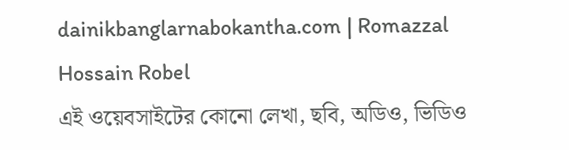dainikbanglarnabokantha.com | Romazzal Hossain Robel
এই ওয়েবসাইটের কোনো লেখা, ছবি, অডিও, ভিডিও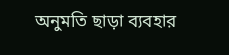অনুমতি ছাড়া ব্যবহার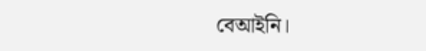বেআইনি।